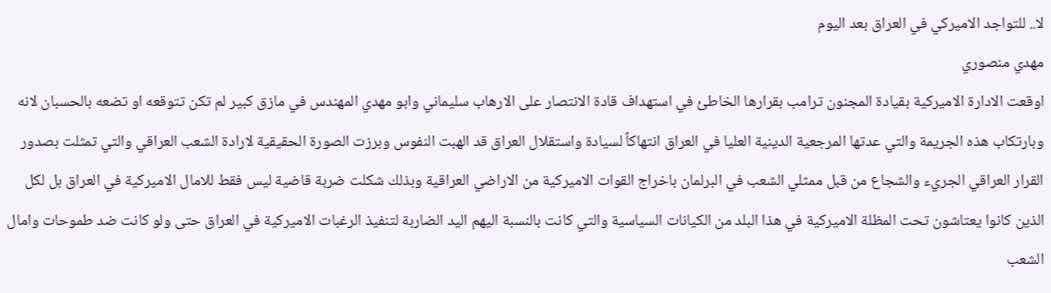لا.. للتواجد الاميركي في العراق بعد اليوم
مهدي منصوري
اوقعت الادارة الاميركية بقيادة المجنون ترامب بقرارها الخاطئ في استهداف قادة الانتصار على الارهاب سليماني وابو مهدي المهندس في مازق كبير لم تكن تتوقعه او تضعه بالحسبان لانه وبارتكاب هذه الجريمة والتي عدتها المرجعية الدينية العليا في العراق انتهاكاً لسيادة واستقلال العراق قد الهبت النفوس وبرزت الصورة الحقيقية لارادة الشعب العراقي والتي تمثلت بصدور القرار العراقي الجريء والشجاع من قبل ممثلي الشعب في البرلمان باخراج القوات الاميركية من الاراضي العراقية وبذلك شكلت ضربة قاضية ليس فقط للامال الاميركية في العراق بل لكل الذين كانوا يعتاشون تحت المظلة الاميركية في هذا البلد من الكيانات السياسية والتي كانت بالنسبة اليهم اليد الضاربة لتنفيذ الرغبات الاميركية في العراق حتى ولو كانت ضد طموحات وامال الشعب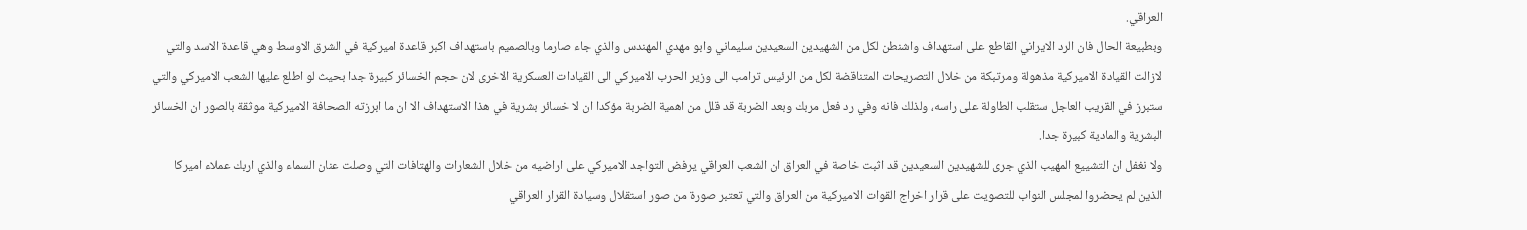العراقي.
وبطبيعة الحال فان الرد الايراني القاطع على استهداف واشنطن لكل من الشهيدين السعيدين سليماني وابو مهدي المهندس والذي جاء صارما وبالصميم باستهداف اكبر قاعدة اميركية في الشرق الاوسط وهي قاعدة الاسد والتي لازالت القيادة الاميركية مذهولة ومرتبكة من خلال التصريحات المتناقضة لكل من الرئيس ترامب الى وزير الحرب الاميركي الى القيادات العسكرية الاخرى لان حجم الخسائر كبيرة جدا بحيث لو اطلع عليها الشعب الاميركي والتي ستبرز في القريب العاجل ستقلب الطاولة على راسه، ولذلك فانه وفي رد فعل مربك وبعد الضربة قد قلل من اهمية الضربة مؤكدا ان لا خسائر بشرية في هذا الاستهداف الا ان ما ابرزته الصحافة الاميركية موثقة بالصور ان الخسائر البشرية والمادية كبيرة جدا.
ولا نغفل ان التشييع المهيب الذي جرى للشهيدين السعيدين قد اثبت خاصة في العراق ان الشعب العراقي يرفض التواجد الاميركي على اراضيه من خلال الشعارات والهتافات التي وصلت عنان السماء والذي اربك عملاء اميركا الذين لم يحضروا لمجلس النواب للتصويت على قرار اخراج القوات الاميركية من العراق والتي تعتبر صورة من صور استقلال وسيادة القرار العراقي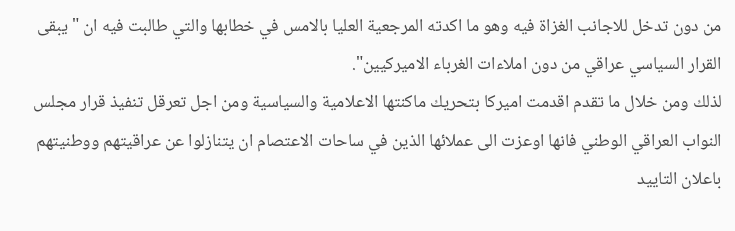من دون تدخل للاجانب الغزاة فيه وهو ما اكدته المرجعية العليا بالامس في خطابها والتي طالبت فيه ان "يبقى القرار السياسي عراقي من دون املاءات الغرباء الاميركيين".
لذلك ومن خلال ما تقدم اقدمت اميركا بتحريك ماكنتها الاعلامية والسياسية ومن اجل تعرقل تنفيذ قرار مجلس النواب العراقي الوطني فانها اوعزت الى عملائها الذين في ساحات الاعتصام ان يتنازلوا عن عراقيتهم ووطنيتهم باعلان التاييد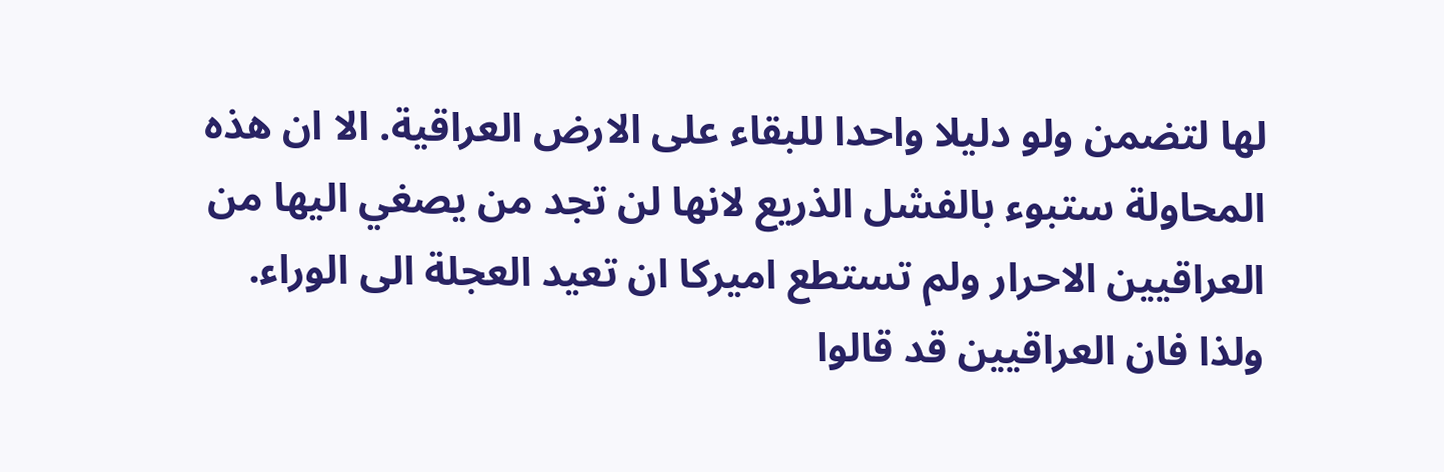لها لتضمن ولو دليلا واحدا للبقاء على الارض العراقية. الا ان هذه المحاولة ستبوء بالفشل الذريع لانها لن تجد من يصغي اليها من العراقيين الاحرار ولم تستطع اميركا ان تعيد العجلة الى الوراء.
ولذا فان العراقيين قد قالوا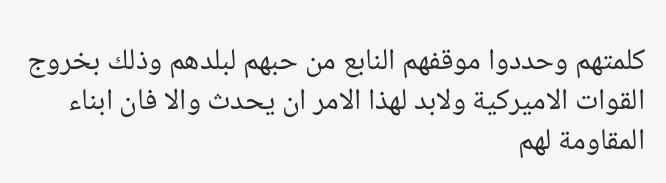كلمتهم وحددوا موقفهم النابع من حبهم لبلدهم وذلك بخروج القوات الاميركية ولابد لهذا الامر ان يحدث والا فان ابناء المقاومة لهم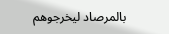بالمرصاد ليخرجوهم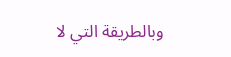وبالطريقة التي لا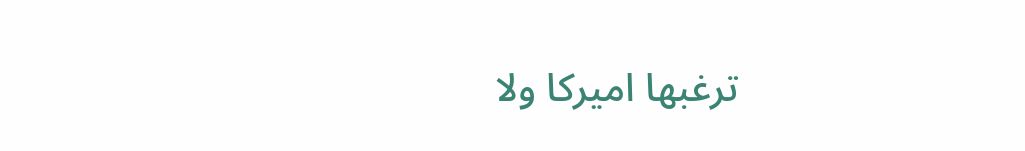ترغبها اميركا ولا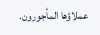عملاؤها المأجورون.